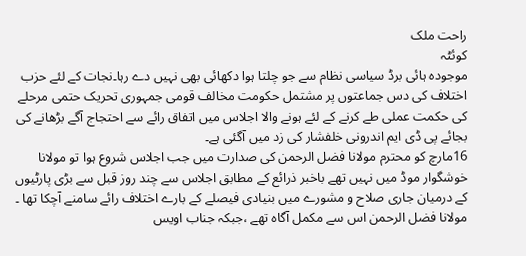راحت ملک
کوئٹہ
موجودہ ہائی برڈ سیاسی نظام سے جو چلتا ہوا دکھائی بھی نہیں دے رہا۔نجات کے لئے حزب اختلاف کی دس جماعتوں پر مشتمل حکومت مخالف قومی جمہوری تحریک حتمی مرحلے کی حکمت عملی طے کرنے کے لئے ہونے والا اجلاس میں اتفاق رائے سے احتجاج آگے بڑھانے کی بجائے پی ڈی ایم اندرونی خلفشار کی زد میں آگئی ہے۔
16مارچ کو محترم مولانا فضل الرحمن کی صدارت میں جب اجلاس شروع ہوا تو مولانا خوشگوار موڈ میں نہیں تھے باخبر ذرائع کے مطابق اجلاس سے چند روز قبل سے بڑی پارٹیوں کے درمیان جاری صلاح و مشورے میں بنیادی فیصلے کے بارے اختلاف رائے سامنے آچکا تھا ۔
مولانا فضل الرحمن اس سے مکمل آگاہ تھے ،جبکہ جناب اویس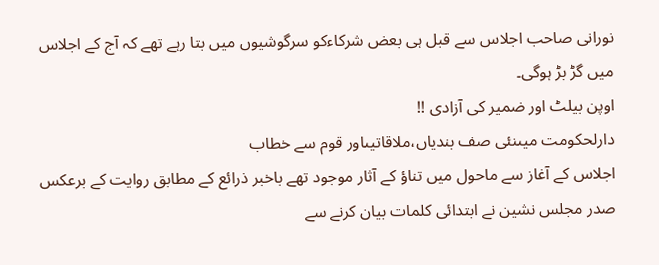نورانی صاحب اجلاس سے قبل ہی بعض شرکاءکو سرگوشیوں میں بتا رہے تھے کہ آج کے اجلاس میں گڑ بڑ ہوگی۔
اوپن بیلٹ اور ضمیر کی آزادی !!
دارلحکومت میںنئی صف بندیاں،ملاقاتیںاور قوم سے خطاب
اجلاس کے آغاز سے ماحول میں تناؤ کے آثار موجود تھے باخبر ذرائع کے مطابق روایت کے برعکس صدر مجلس نشین نے ابتدائی کلمات بیان کرنے سے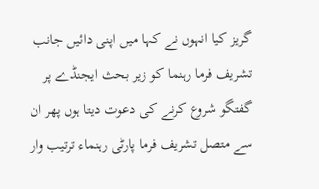گریز کیا انہوں نے کہا میں اپنی دائیں جانب تشریف فرما رہنما کو زیر بحث ایجنڈے پر گفتگو شروع کرنے کی دعوت دیتا ہوں پھر ان سے متصل تشریف فرما پارٹی رہنماء ترتیب وار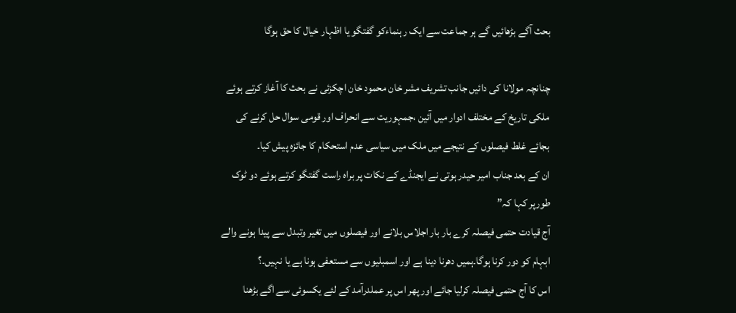بحث آگے بڑھائیں گے ہر جماعت سے ایک رہنماءکو گفتگو یا اظہار خیال کا حق ہوگا

چنانچہ مولانا کی دائیں جانب تشریف مشر خان محمود خان اچکزئی نے بحث کا آغاز کرتے ہوئے ملکی تاریخ کے مختلف ادوار میں آئین ،جمہوریت سے انحراف اور قومی سوال حل کرنے کی بجائے غلط فیصلوں کے نتیجے میں ملک میں سیاسی عدم استحکام کا جائزہ پیش کیا۔
ان کے بعد جناب امیر حیدر ہوتی نے ایجنڈے کے نکات پر براہ راست گفتگو کرتے ہوئے دو ٹوک طورپر کہا کہ”
آج قیادت حتمی فیصلہ کرے بار بار اجلاس بلانے اور فیصلوں میں تغیر وتبدل سے پیدا ہونے والے ابہام کو دور کرنا ہوگا۔ہمیں دھرنا دینا ہے اور اسمبلیوں سے مستعفی ہونا ہے یا نہیں۔؟
اس کا آج حتمی فیصلہ کرلیا جائے اور پھر اس پر عملدرآمد کے لئے یکسوئی سے اگے بڑھنا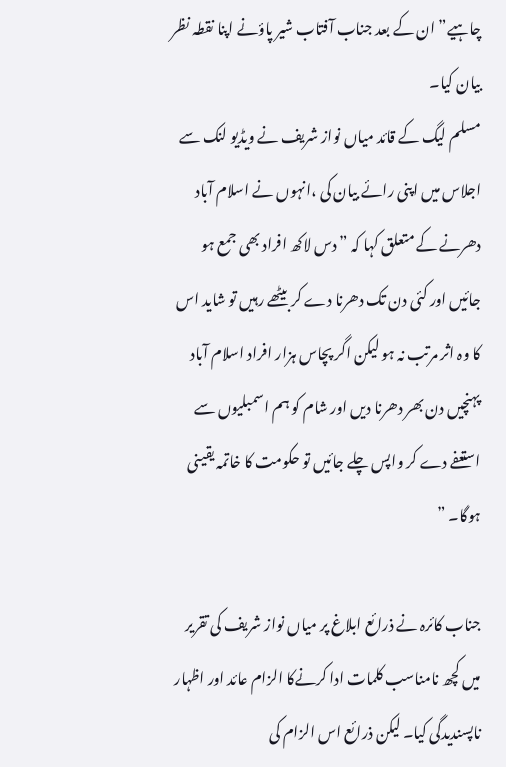چاہیے” ان کے بعد جناب آفتاب شیر پاؤنے اپنا نقطہ نظر بیان کیا۔
مسلم لیگ کے قائد میاں نواز شریف نے ویڈیو لنک سے اجلاس میں اپنی رائے بیان کی ،انہوں نے اسلام آباد دھرنے کے متعلق کہا کہ ” دس لاکھ افراد بھی جمع ہو جائیں اور کئی دن تک دھرنا دے کر بیٹھے رہیں تو شاید اس کا وہ اثر مرتب نہ ہو لیکن اگر پچاس ہزار افراد اسلام آباد پہنچیں دن بھر دھرنا دیں اور شام کو ہم اسمبلیوں سے استعفے دے کر واپس چلے جائیں تو حکومت کا خاتمہ یقینی ہوگا۔ ”

جناب کائرہ نے ذرائع ابلاغ پر میاں نواز شریف کی تقریر میں کچھ نامناسب کلمات ادا کرنےکا الزام عائد اور اظہار ناپسندیدگی کیا۔ لیکن ذرائع اس الزام کی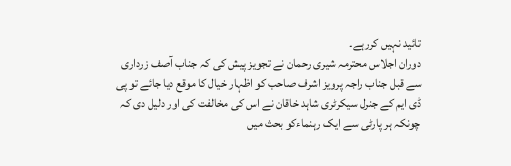تائید نہیں کررہے۔
دوران اجلاس محترمہ شیری رحمان نے تجویز پیش کی کہ جناب آصف زرداری سے قبل جناب راجہ پرویز اشرف صاحب کو اظہار خیال کا موقع دیا جائے تو پی ڈی ایم کے جنرل سیکرٹری شاہد خاقان نے اس کی مخالفت کی اور دلیل دی کہ چونکہ ہر پارٹی سے ایک رہنماءکو بحث میں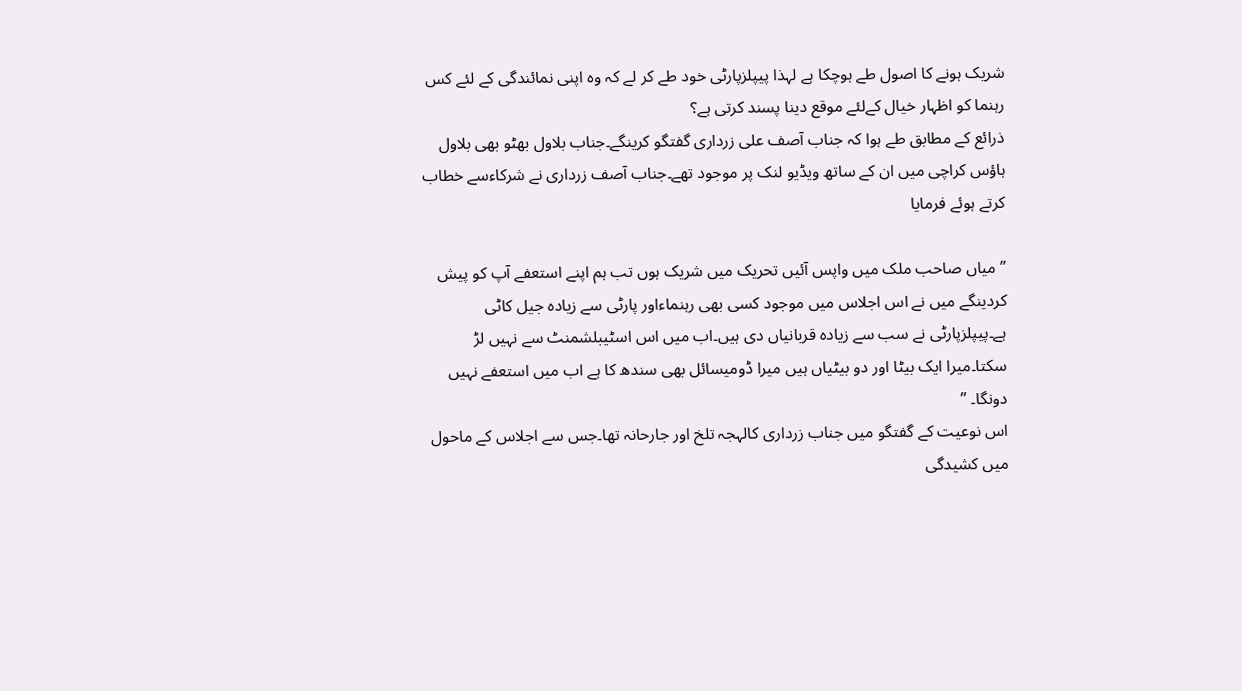شریک ہونے کا اصول طے ہوچکا ہے لہذا پیپلزپارٹی خود طے کر لے کہ وہ اپنی نمائندگی کے لئے کس رہنما کو اظہار خیال کےلئے موقع دینا پسند کرتی ہے؟
ذرائع کے مطابق طے ہوا کہ جناب آصف علی زرداری گفتگو کرینگے۔جناب بلاول بھٹو بھی بلاول ہاؤس کراچی میں ان کے ساتھ ویڈیو لنک پر موجود تھے۔جناب آصف زرداری نے شرکاءسے خطاب کرتے ہوئے فرمایا

” میاں صاحب ملک میں واپس آئیں تحریک میں شریک ہوں تب ہم اپنے استعفے آپ کو پیش کردینگے میں نے اس اجلاس میں موجود کسی بھی رہنماءاور پارٹی سے زیادہ جیل کاٹی ہے۔پیپلزپارٹی نے سب سے زیادہ قربانیاں دی ہیں۔اب میں اس اسٹیبلشمنٹ سے نہیں لڑ سکتا۔میرا ایک بیٹا اور دو بیٹیاں ہیں میرا ڈومیسائل بھی سندھ کا ہے اب میں استعفے نہیں دونگا۔ ”
اس نوعیت کے گفتگو میں جناب زرداری کالہجہ تلخ اور جارحانہ تھا۔جس سے اجلاس کے ماحول میں کشیدگی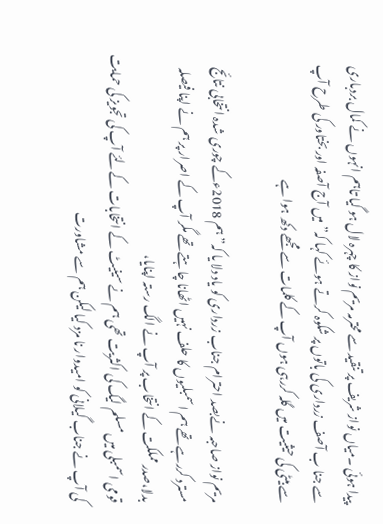پیدا ہوئی ۔میاں نواز شریف پر تنقید سے محترمہ مریم نواز کا چہرہ لال ہو گیا تاہم انہوں نے کمال بردباری سے جنا ب آصف زرداری کی باتوں پر شکوہ کرتے ہوئے کہا کہ” میں آج آصفہ اور بختاور کی طرح آپ سے بیٹی کی حیثیت میں گلہ کررہی ہوں آپ کے کلمات سے مجھے دکھ ہوا ہے

مریم نواز صاحبہ نےبصد احترام جناب زرداری کو یاد دلا یا کہ” ہم 2018ءکے چوری شدہ انتخابی نتائج مسترد کررہے تھے ہم اسمبلیوں کا حلف نہیں اٹھانا چاہتے تھے مگر آپ کے اصرار پر ہم نے اپنا فیصلہ بدلا،صدر مملکت کے انتخاب پر آپ نے الگ رستہ اپنایا،
قومی اسمبلی میں مسلم لیگ کی اکثریت تھی ہم نے سینیٹ کے انتخابات کےلئے آپ کی تجویز کی حمایت کی آپ نے جناب گیلانی کو امیدوار نا مزد کیا لیکن ہم سے مشاورت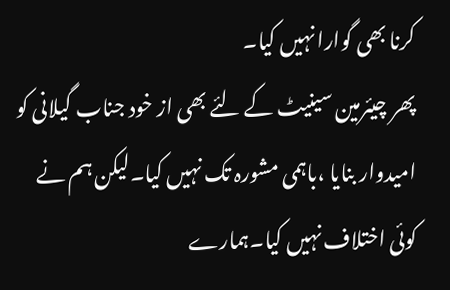کرنا بھی گوارا نہیں کیا۔
پھر چیئرمین سینیٹ کے لئے بھی از خود جناب گیلانی کو امیدوار بنایا ،باہمی مشورہ تک نہیں کیا۔لیکن ہم نے کوئی اختلاف نہیں کیا۔ہمارے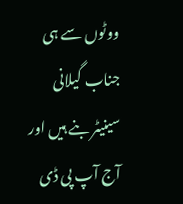ووٹوں سے ہی جناب گیلانی سینیٹر بنے ہیں اور آج آپ پی ڈی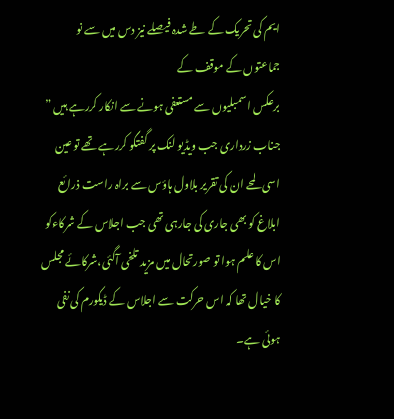ایم کی تحریک کے طے شدہ فیصلے نیز دس میں سے نو جماعتوں کے موقف کے
برعکس اسمبلیوں سے مستعفی ہونے سے انکار کررہے ہیں ”
جناب زرداری جب ویڈیو لنک پر گفتگو کررہے تھے تو عین اسی لمحے ان کی تقریر بلاول ہاؤس سے براہ راست ذرائع ابلاغ کو بھی جاری کی جارہی تھی جب اجلاس کے شرکاءکو اس کا علم ہوا تو صورتحال میں مزید تلخی آگئی،شرکائے مجلس کا خیال تھا کہ اس حرکت سے اجلاس کے ڈیکورم کی نفی ہوئی ہے۔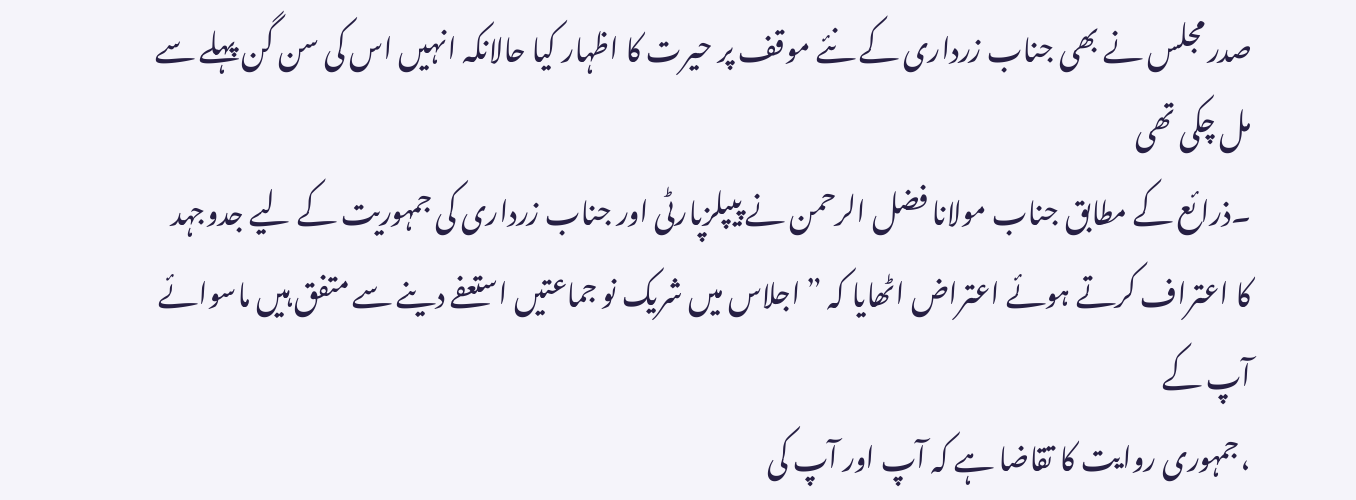صدر مجلس نے بھی جناب زرداری کے نئے موقف پر حیرت کا اظہار کیا حالانکہ انہیں اس کی سن گن پہلے سے مل چکی تھی
۔ذرائع کے مطابق جناب مولانا فضل الرحمن نے پیپلزپارٹی اور جناب زرداری کی جمہوریت کے لیے جدوجہد کا اعتراف کرتے ہوئے اعتراض اٹھایا کہ ” اجلاس میں شریک نو جماعتیں استعفے دینے سے متفق ہیں ماسوائے آپ کے
،جمہوری روایت کا تقاضا ہے کہ آپ اور آپ کی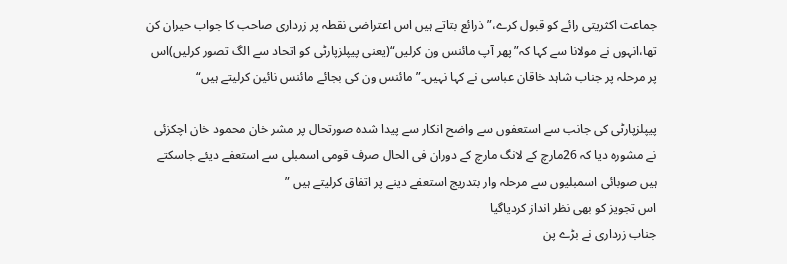جماعت اکثریتی رائے کو قبول کرے،” ذرائع بتاتے ہیں اس اعتراضی نقطہ پر زرداری صاحب کا جواب حیران کن تھا،انہوں نے مولانا سے کہا کہ”پھر آپ مائنس ون کرلیں“(یعنی پیپلزپارٹی کو اتحاد سے الگ تصور کرلیں)اس پر مرحلہ پر جناب شاہد خاقان عباسی نے کہا نہیں۔”مائنس ون کی بجائے مائنس نائین کرلیتے ہیں“

پیپلزپارٹی کی جانب سے استعفوں سے واضح انکار سے پیدا شدہ صورتحال پر مشر خان محمود خان اچکزئی نے مشورہ دیا کہ 26مارچ کے لانگ مارچ کے دوران فی الحال صرف قومی اسمبلی سے استعفے دیئے جاسکتے ہیں صوبائی اسمبلیوں سے مرحلہ وار بتدریج استعفے دینے پر اتفاق کرلیتے ہیں ”
اس تجویز کو بھی نظر انداز کردیاگیا
جناب زرداری نے بڑے پن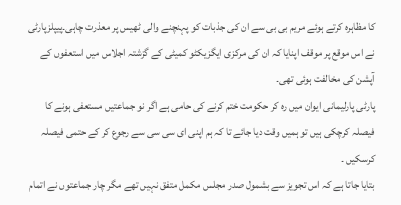کا مظاہرہ کرتے ہوئے مریم بی بی سے ان کی جذبات کو پہنچنے والی ٹھیس پر معذرت چاہی۔پیپلزپارٹی نے اس موقع پر موقف اپنایا کہ ان کی مرکزی ایگزیکٹو کمیٹی کے گزشتہ اجلاس میں استعفوں کے آپشن کی مخالفت ہوئی تھی۔
پارٹی پارلیمانی ایوان میں رہ کر حکومت ختم کرنے کی حامی ہے اگر نو جماعتیں مستعفی ہونے کا فیصلہ کرچکی ہیں تو ہمیں وقت دیا جائے تا کہ ہم اپنی ای سی سی سے رجوع کر کے حتمی فیصلہ کرسکیں ۔
بتایا جاتا ہے کہ اس تجویز سے بشمول صدر مجلس مکمل متفق نہیں تھے مگر چار جماعتوں نے اتمام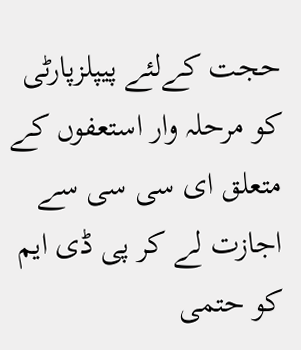حجت کےلئے پیپلزپارٹی کو مرحلہ وار استعفوں کے متعلق ای سی سی سے اجازت لے کر پی ڈی ایم کو حتمی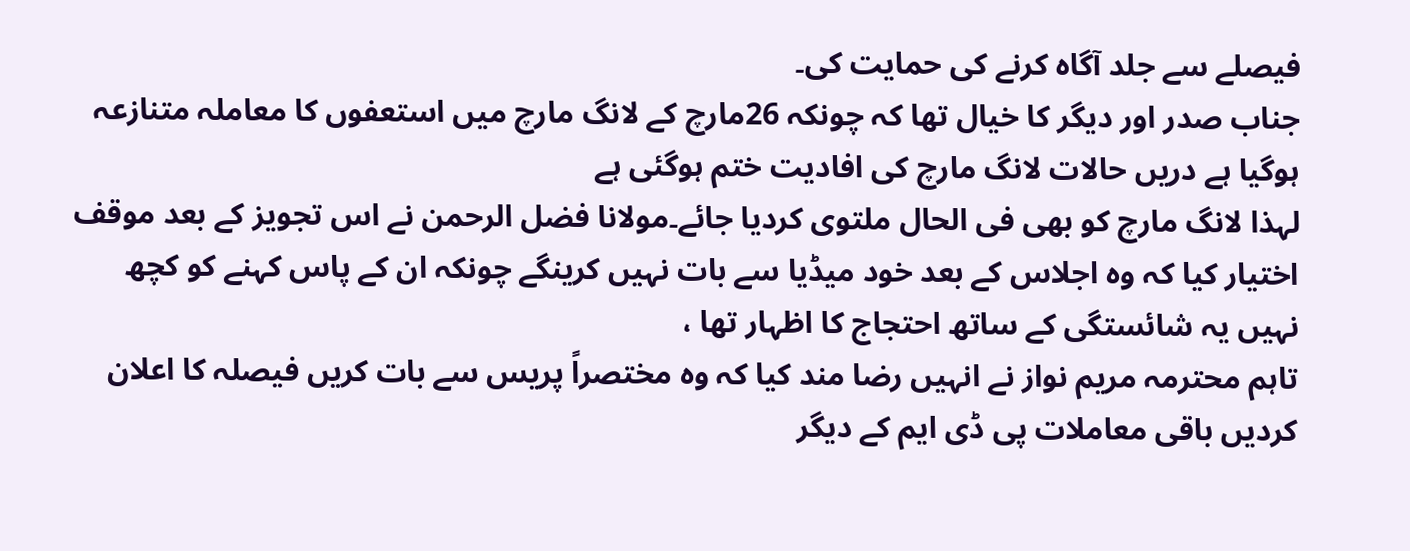فیصلے سے جلد آگاہ کرنے کی حمایت کی۔
جناب صدر اور دیگر کا خیال تھا کہ چونکہ 26مارچ کے لانگ مارچ میں استعفوں کا معاملہ متنازعہ ہوگیا ہے دریں حالات لانگ مارچ کی افادیت ختم ہوگئی ہے
لہذا لانگ مارچ کو بھی فی الحال ملتوی کردیا جائے۔مولانا فضل الرحمن نے اس تجویز کے بعد موقف اختیار کیا کہ وہ اجلاس کے بعد خود میڈیا سے بات نہیں کرینگے چونکہ ان کے پاس کہنے کو کچھ نہیں یہ شائستگی کے ساتھ احتجاج کا اظہار تھا ،
تاہم محترمہ مریم نواز نے انہیں رضا مند کیا کہ وہ مختصراً پریس سے بات کریں فیصلہ کا اعلان کردیں باقی معاملات پی ڈی ایم کے دیگر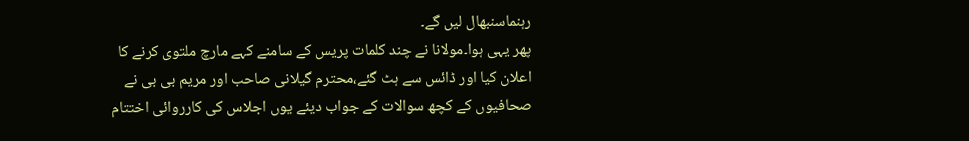رہنماسنبھال لیں گے۔
پھر یہی ہوا۔مولانا نے چند کلمات پریس کے سامنے کہے مارچ ملتوی کرنے کا اعلان کیا اور ڈائس سے ہٹ گئے،محترم گیلانی صاحب اور مریم بی بی نے صحافیوں کے کچھ سوالات کے جواب دیئے یوں اجلاس کی کارروائی اختتام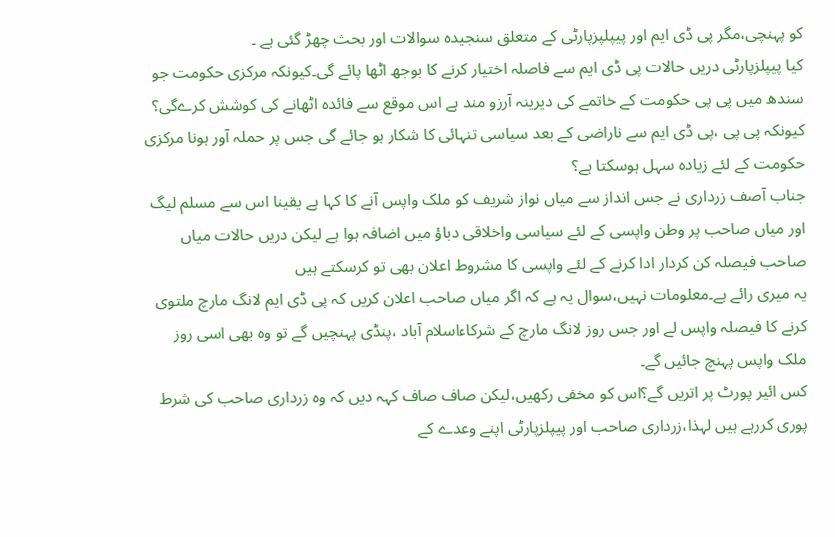کو پہنچی،مگر پی ڈی ایم اور پیپلپزپارٹی کے متعلق سنجیدہ سوالات اور بحث چھڑ گئی ہے ۔
کیا پیپلزپارٹی دریں حالات پی ڈی ایم سے فاصلہ اختیار کرنے کا بوجھ اٹھا پائے گی۔کیونکہ مرکزی حکومت جو سندھ میں پی پی حکومت کے خاتمے کی دیرینہ آرزو مند ہے اس موقع سے فائدہ اٹھانے کی کوشش کرےگی؟
کیونکہ پی پی ،پی ڈی ایم سے ناراضی کے بعد سیاسی تنہائی کا شکار ہو جائے گی جس پر حملہ آور ہونا مرکزی حکومت کے لئے زیادہ سہل ہوسکتا ہے؟
جناب آصف زرداری نے جس انداز سے میاں نواز شریف کو ملک واپس آنے کا کہا ہے یقینا اس سے مسلم لیگ اور میاں صاحب پر وطن واپسی کے لئے سیاسی واخلاقی دباؤ میں اضافہ ہوا ہے لیکن دریں حالات میاں صاحب فیصلہ کن کردار ادا کرنے کے لئے واپسی کا مشروط اعلان بھی تو کرسکتے ہیں
یہ میری رائے ہے۔معلومات نہیں،سوال یہ ہے کہ اگر میاں صاحب اعلان کریں کہ پی ڈی ایم لانگ مارچ ملتوی کرنے کا فیصلہ واپس لے اور جس روز لانگ مارچ کے شرکاءاسلام آباد ،پنڈی پہنچیں گے تو وہ بھی اسی روز ملک واپس پہنچ جائیں گے۔
کس ائیر پورٹ پر اتریں گے؟اس کو مخفی رکھیں،لیکن صاف صاف کہہ دیں کہ وہ زرداری صاحب کی شرط پوری کررہے ہیں لہذا،زرداری صاحب اور پیپلزپارٹی اپنے وعدے کے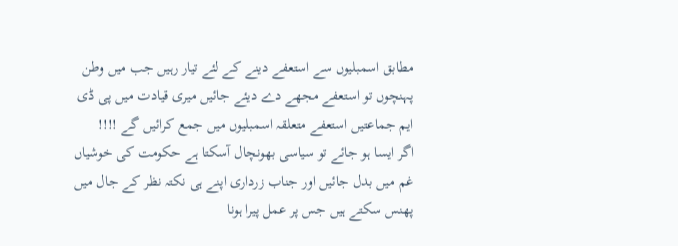مطابق اسمبلیوں سے استعفے دینے کے لئے تیار رہیں جب میں وطن پہنچوں تو استعفے مجھے دے دیئے جائیں میری قیادت میں پی ڈی ایم جماعتیں استعفے متعلقہ اسمبلیوں میں جمع کرائیں گے !!!!
اگر ایسا ہو جائے تو سیاسی بھونچال آسکتا ہے حکومت کی خوشیاں غم میں بدل جائیں اور جناب زرداری اپنے ہی نکتہ نظر کے جال میں پھنس سکتے ہیں جس پر عمل پیرا ہونا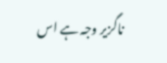ناگزیر وجہ ہے اس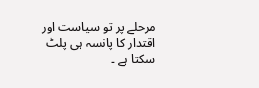مرحلے پر تو سیاست اور اقتدار کا پانسہ ہی پلٹ سکتا ہے ۔